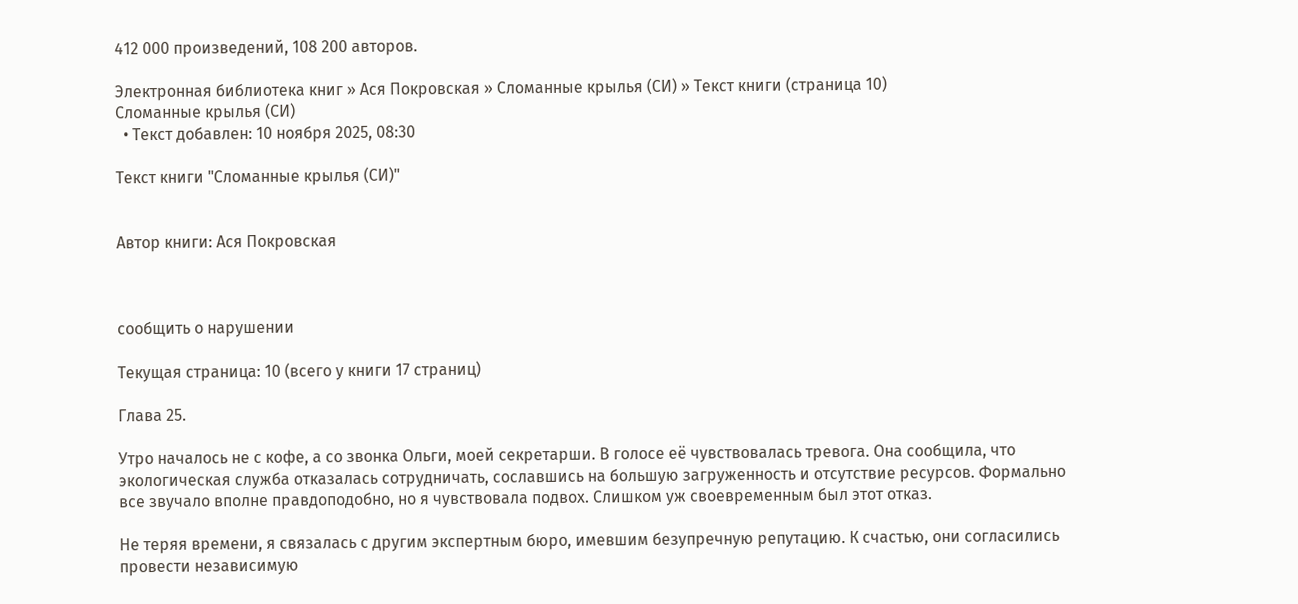412 000 произведений, 108 200 авторов.

Электронная библиотека книг » Ася Покровская » Сломанные крылья (СИ) » Текст книги (страница 10)
Сломанные крылья (СИ)
  • Текст добавлен: 10 ноября 2025, 08:30

Текст книги "Сломанные крылья (СИ)"


Автор книги: Ася Покровская



сообщить о нарушении

Текущая страница: 10 (всего у книги 17 страниц)

Глава 25.

Утро началось не с кофе, а со звонка Ольги, моей секретарши. В голосе её чувствовалась тревога. Она сообщила, что экологическая служба отказалась сотрудничать, сославшись на большую загруженность и отсутствие ресурсов. Формально все звучало вполне правдоподобно, но я чувствовала подвох. Слишком уж своевременным был этот отказ.

Не теряя времени, я связалась с другим экспертным бюро, имевшим безупречную репутацию. К счастью, они согласились провести независимую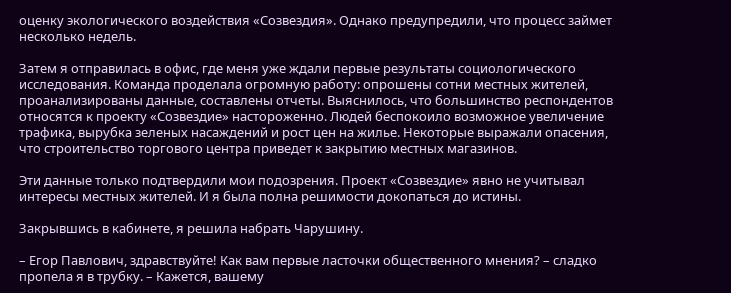оценку экологического воздействия «Созвездия». Однако предупредили, что процесс займет несколько недель.

Затем я отправилась в офис, где меня уже ждали первые результаты социологического исследования. Команда проделала огромную работу: опрошены сотни местных жителей, проанализированы данные, составлены отчеты. Выяснилось, что большинство респондентов относятся к проекту «Созвездие» настороженно. Людей беспокоило возможное увеличение трафика, вырубка зеленых насаждений и рост цен на жилье. Некоторые выражали опасения, что строительство торгового центра приведет к закрытию местных магазинов.

Эти данные только подтвердили мои подозрения. Проект «Созвездие» явно не учитывал интересы местных жителей. И я была полна решимости докопаться до истины.

Закрывшись в кабинете, я решила набрать Чарушину.

– Егор Павлович, здравствуйте! Как вам первые ласточки общественного мнения? – сладко пропела я в трубку. – Кажется, вашему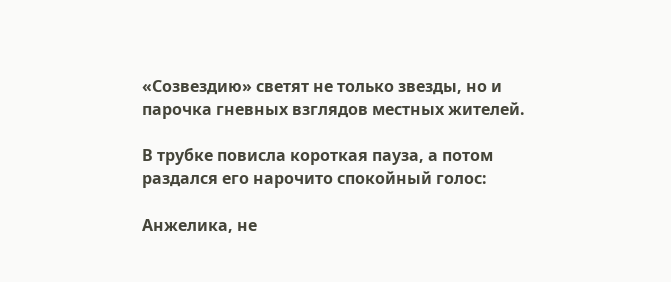«Созвездию» светят не только звезды, но и парочка гневных взглядов местных жителей.

В трубке повисла короткая пауза, а потом раздался его нарочито спокойный голос:

Анжелика, не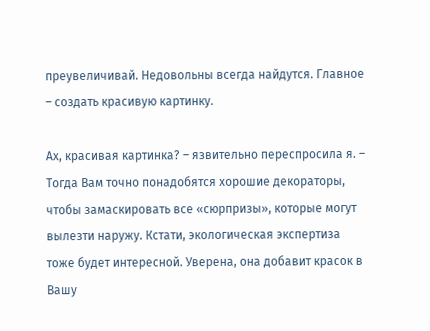преувеличивай. Недовольны всегда найдутся. Главное – создать красивую картинку.

Ах, красивая картинка? – язвительно переспросила я. – Тогда Вам точно понадобятся хорошие декораторы, чтобы замаскировать все «сюрпризы», которые могут вылезти наружу. Кстати, экологическая экспертиза тоже будет интересной. Уверена, она добавит красок в Вашу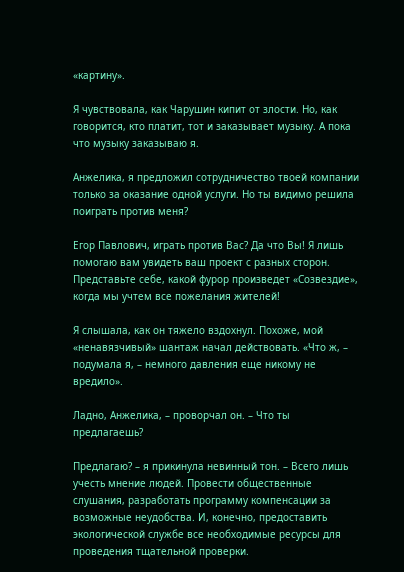«картину».

Я чувствовала, как Чарушин кипит от злости. Но, как говорится, кто платит, тот и заказывает музыку. А пока что музыку заказываю я.

Анжелика, я предложил сотрудничество твоей компании только за оказание одной услуги. Но ты видимо решила поиграть против меня?

Егор Павлович, играть против Вас? Да что Вы! Я лишь помогаю вам увидеть ваш проект с разных сторон. Представьте себе, какой фурор произведет «Созвездие», когда мы учтем все пожелания жителей!

Я слышала, как он тяжело вздохнул. Похоже, мой «ненавязчивый» шантаж начал действовать. «Что ж, – подумала я, – немного давления еще никому не вредило».

Ладно, Анжелика, – проворчал он. – Что ты предлагаешь?

Предлагаю? – я прикинула невинный тон. – Всего лишь учесть мнение людей. Провести общественные слушания, разработать программу компенсации за возможные неудобства. И, конечно, предоставить экологической службе все необходимые ресурсы для проведения тщательной проверки.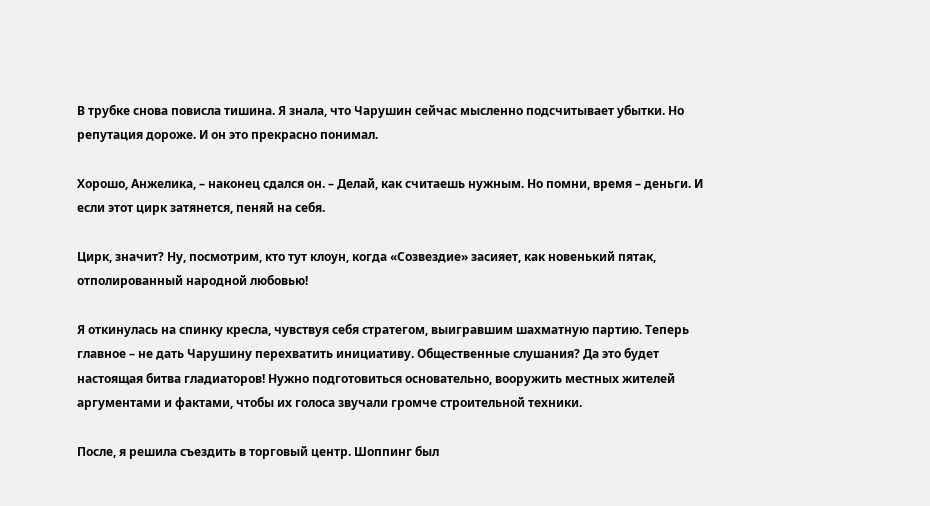В трубке снова повисла тишина. Я знала, что Чарушин сейчас мысленно подсчитывает убытки. Но репутация дороже. И он это прекрасно понимал.

Хорошо, Анжелика, – наконец сдался он. – Делай, как считаешь нужным. Но помни, время – деньги. И если этот цирк затянется, пеняй на себя.

Цирк, значит? Ну, посмотрим, кто тут клоун, когда «Созвездие» засияет, как новенький пятак, отполированный народной любовью!

Я откинулась на спинку кресла, чувствуя себя стратегом, выигравшим шахматную партию. Теперь главное – не дать Чарушину перехватить инициативу. Общественные слушания? Да это будет настоящая битва гладиаторов! Нужно подготовиться основательно, вооружить местных жителей аргументами и фактами, чтобы их голоса звучали громче строительной техники.

После, я решила съездить в торговый центр. Шоппинг был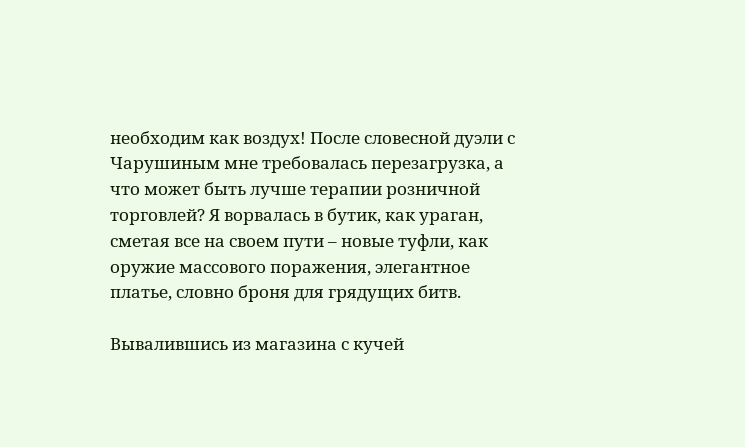необходим как воздух! После словесной дуэли с Чарушиным мне требовалась перезагрузка, а что может быть лучше терапии розничной торговлей? Я ворвалась в бутик, как ураган, сметая все на своем пути – новые туфли, как оружие массового поражения, элегантное платье, словно броня для грядущих битв.

Вывалившись из магазина с кучей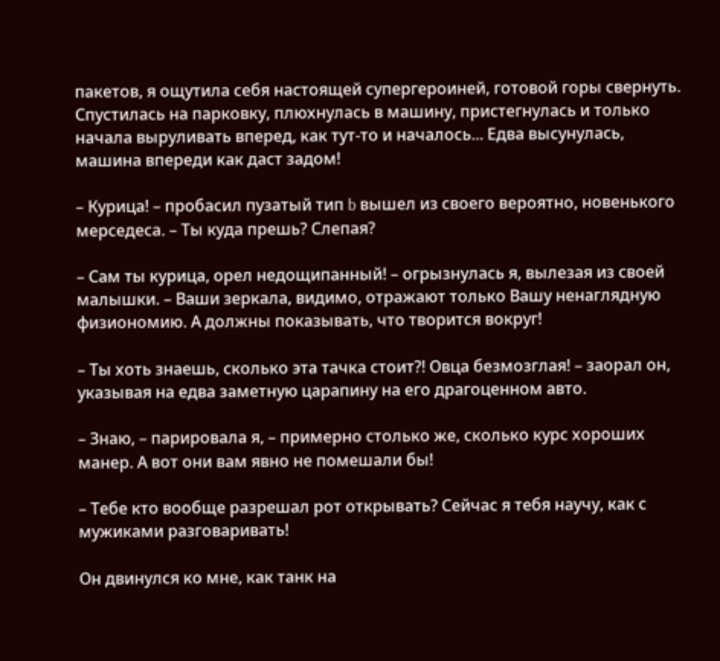пакетов, я ощутила себя настоящей супергероиней, готовой горы свернуть. Спустилась на парковку, плюхнулась в машину, пристегнулась и только начала выруливать вперед, как тут-то и началось... Едва высунулась, машина впереди как даст задом!

– Курица! – пробасил пузатый тип b вышел из своего вероятно, новенького мерседеса. – Ты куда прешь? Слепая?

– Сам ты курица, орел недощипанный! – огрызнулась я, вылезая из своей малышки. – Ваши зеркала, видимо, отражают только Вашу ненаглядную физиономию. А должны показывать, что творится вокруг!

– Ты хоть знаешь, сколько эта тачка стоит?! Овца безмозглая! – заорал он, указывая на едва заметную царапину на его драгоценном авто.

– Знаю, – парировала я, – примерно столько же, сколько курс хороших манер. А вот они вам явно не помешали бы!

– Тебе кто вообще разрешал рот открывать? Сейчас я тебя научу, как с мужиками разговаривать!

Он двинулся ко мне, как танк на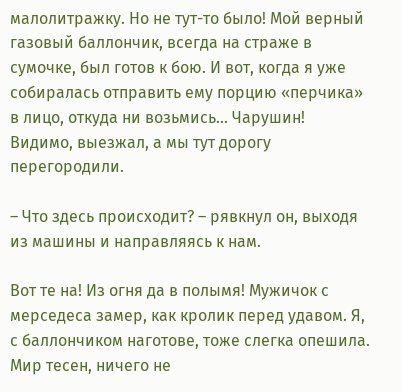малолитражку. Но не тут-то было! Мой верный газовый баллончик, всегда на страже в сумочке, был готов к бою. И вот, когда я уже собиралась отправить ему порцию «перчика» в лицо, откуда ни возьмись... Чарушин! Видимо, выезжал, а мы тут дорогу перегородили.

– Что здесь происходит? – рявкнул он, выходя из машины и направляясь к нам.

Вот те на! Из огня да в полымя! Мужичок с мерседеса замер, как кролик перед удавом. Я, с баллончиком наготове, тоже слегка опешила. Мир тесен, ничего не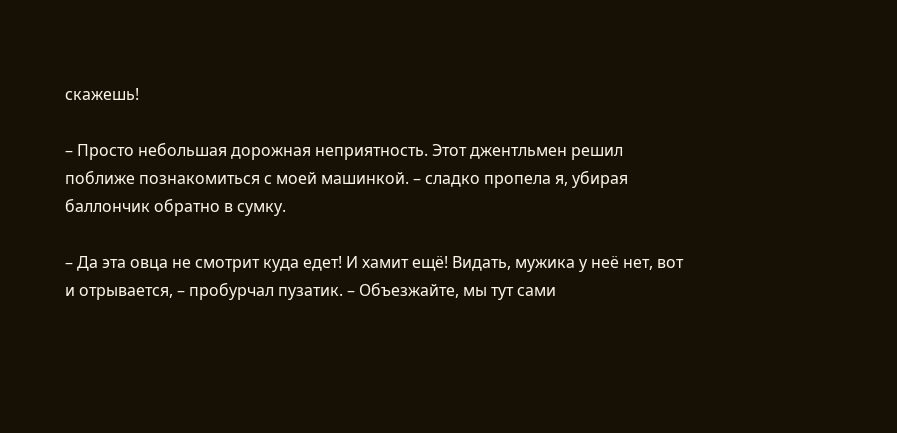скажешь!

– Просто небольшая дорожная неприятность. Этот джентльмен решил поближе познакомиться с моей машинкой. – сладко пропела я, убирая баллончик обратно в сумку.

– Да эта овца не смотрит куда едет! И хамит ещё! Видать, мужика у неё нет, вот и отрывается, – пробурчал пузатик. – Объезжайте, мы тут сами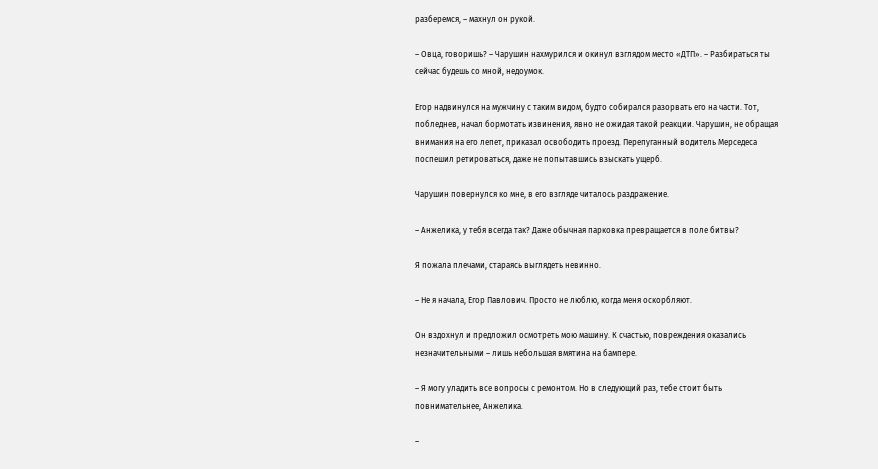разберемся, – махнул он рукой.

– Овца, говоришь? – Чарушин нахмурился и окинул взглядом место «ДТП». – Разбираться ты сейчас будешь со мной, недоумок.

Егор надвинулся на мужчину с таким видом, будто собирался разорвать его на части. Тот, побледнев, начал бормотать извинения, явно не ожидая такой реакции. Чарушин, не обращая внимания на его лепет, приказал освободить проезд. Перепуганный водитель Мерседеса поспешил ретироваться, даже не попытавшись взыскать ущерб.

Чарушин повернулся ко мне, в его взгляде читалось раздражение.

– Анжелика, у тебя всегда так? Даже обычная парковка превращается в поле битвы?

Я пожала плечами, стараясь выглядеть невинно.

– Не я начала, Егор Павлович. Просто не люблю, когда меня оскорбляют.

Он вздохнул и предложил осмотреть мою машину. К счастью, повреждения оказались незначительными – лишь небольшая вмятина на бампере.

– Я могу уладить все вопросы с ремонтом. Но в следующий раз, тебе стоит быть повнимательнее, Анжелика.

–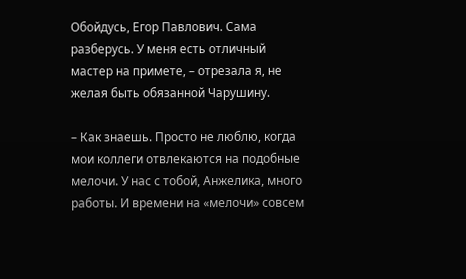Обойдусь, Егор Павлович. Сама разберусь. У меня есть отличный мастер на примете, – отрезала я, не желая быть обязанной Чарушину.

– Как знаешь. Просто не люблю, когда мои коллеги отвлекаются на подобные мелочи. У нас с тобой, Анжелика, много работы. И времени на «мелочи» совсем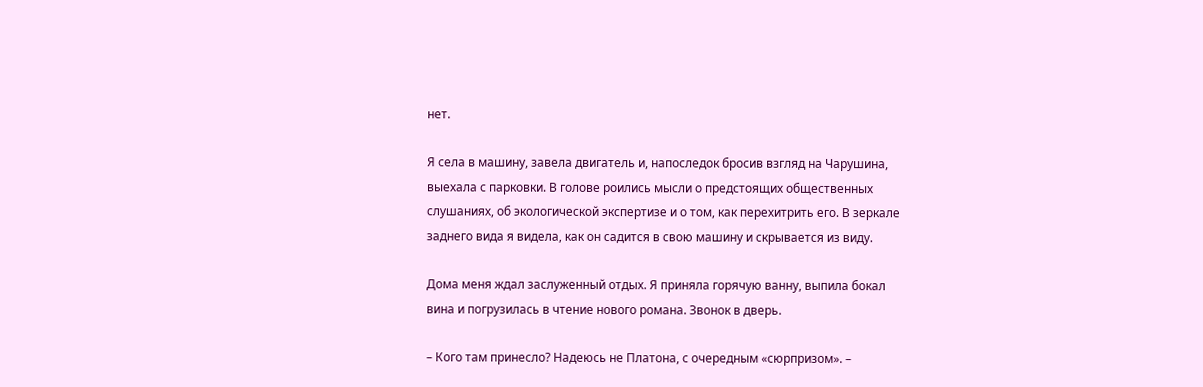нет.

Я села в машину, завела двигатель и, напоследок бросив взгляд на Чарушина, выехала с парковки. В голове роились мысли о предстоящих общественных слушаниях, об экологической экспертизе и о том, как перехитрить его. В зеркале заднего вида я видела, как он садится в свою машину и скрывается из виду.

Дома меня ждал заслуженный отдых. Я приняла горячую ванну, выпила бокал вина и погрузилась в чтение нового романа. Звонок в дверь.

– Кого там принесло? Надеюсь не Платона, с очередным «сюрпризом». –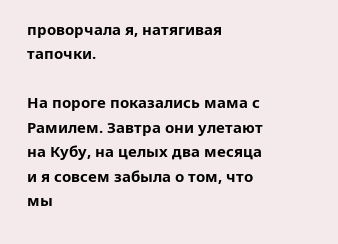проворчала я, натягивая тапочки.

На пороге показались мама с Рамилем. Завтра они улетают на Кубу, на целых два месяца и я совсем забыла о том, что мы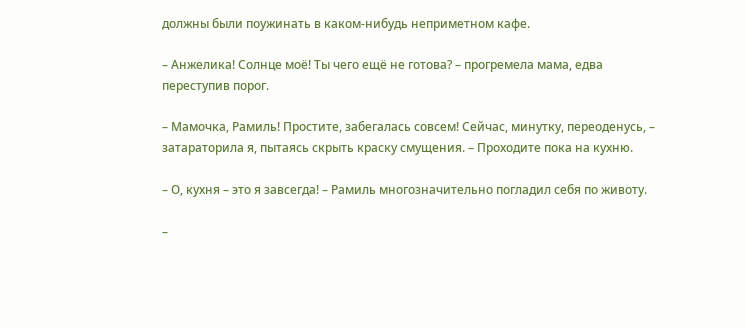должны были поужинать в каком-нибудь неприметном кафе.

– Анжелика! Солнце моё! Ты чего ещё не готова? – прогремела мама, едва переступив порог.

– Мамочка, Рамиль! Простите, забегалась совсем! Сейчас, минутку, переоденусь, – затараторила я, пытаясь скрыть краску смущения. – Проходите пока на кухню.

– О, кухня – это я завсегда! – Рамиль многозначительно погладил себя по животу.

–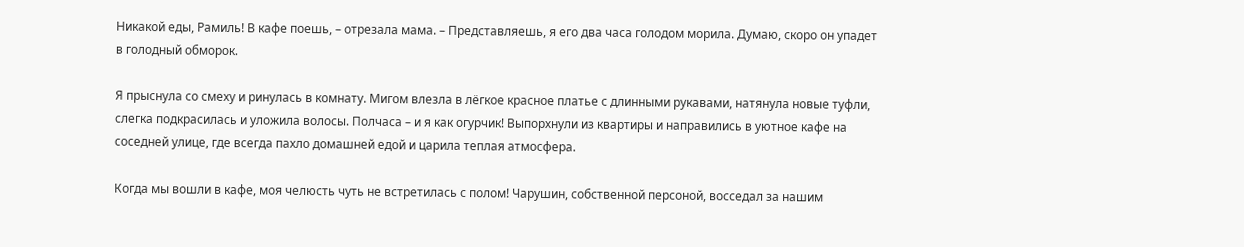Никакой еды, Рамиль! В кафе поешь, – отрезала мама. – Представляешь, я его два часа голодом морила. Думаю, скоро он упадет в голодный обморок.

Я прыснула со смеху и ринулась в комнату. Мигом влезла в лёгкое красное платье с длинными рукавами, натянула новые туфли, слегка подкрасилась и уложила волосы. Полчаса – и я как огурчик! Выпорхнули из квартиры и направились в уютное кафе на соседней улице, где всегда пахло домашней едой и царила теплая атмосфера.

Когда мы вошли в кафе, моя челюсть чуть не встретилась с полом! Чарушин, собственной персоной, восседал за нашим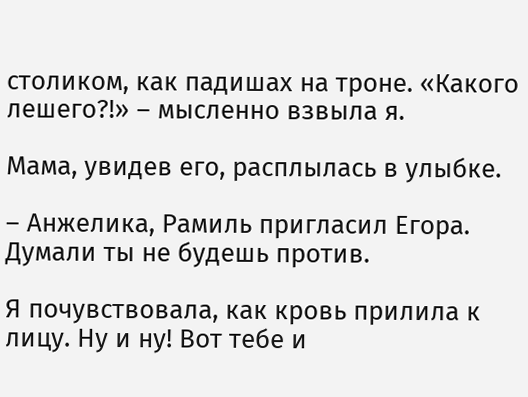столиком, как падишах на троне. «Какого лешего?!» – мысленно взвыла я.

Мама, увидев его, расплылась в улыбке.

– Анжелика, Рамиль пригласил Егора. Думали ты не будешь против.

Я почувствовала, как кровь прилила к лицу. Ну и ну! Вот тебе и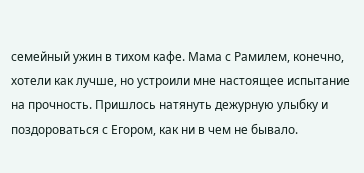семейный ужин в тихом кафе. Мама с Рамилем, конечно, хотели как лучше, но устроили мне настоящее испытание на прочность. Пришлось натянуть дежурную улыбку и поздороваться с Егором, как ни в чем не бывало.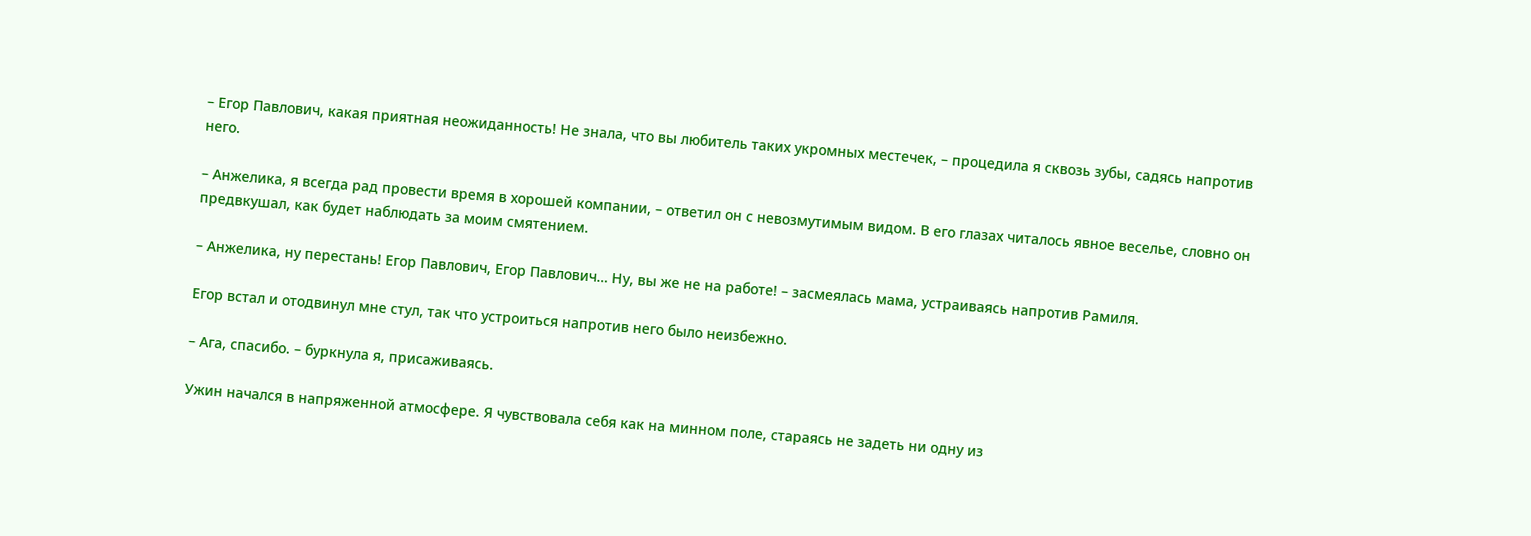– Егор Павлович, какая приятная неожиданность! Не знала, что вы любитель таких укромных местечек, – процедила я сквозь зубы, садясь напротив него.

– Анжелика, я всегда рад провести время в хорошей компании, – ответил он с невозмутимым видом. В его глазах читалось явное веселье, словно он предвкушал, как будет наблюдать за моим смятением.

– Анжелика, ну перестань! Егор Павлович, Егор Павлович… Ну, вы же не на работе! – засмеялась мама, устраиваясь напротив Рамиля.

Егор встал и отодвинул мне стул, так что устроиться напротив него было неизбежно.

– Ага, спасибо. – буркнула я, присаживаясь.

Ужин начался в напряженной атмосфере. Я чувствовала себя как на минном поле, стараясь не задеть ни одну из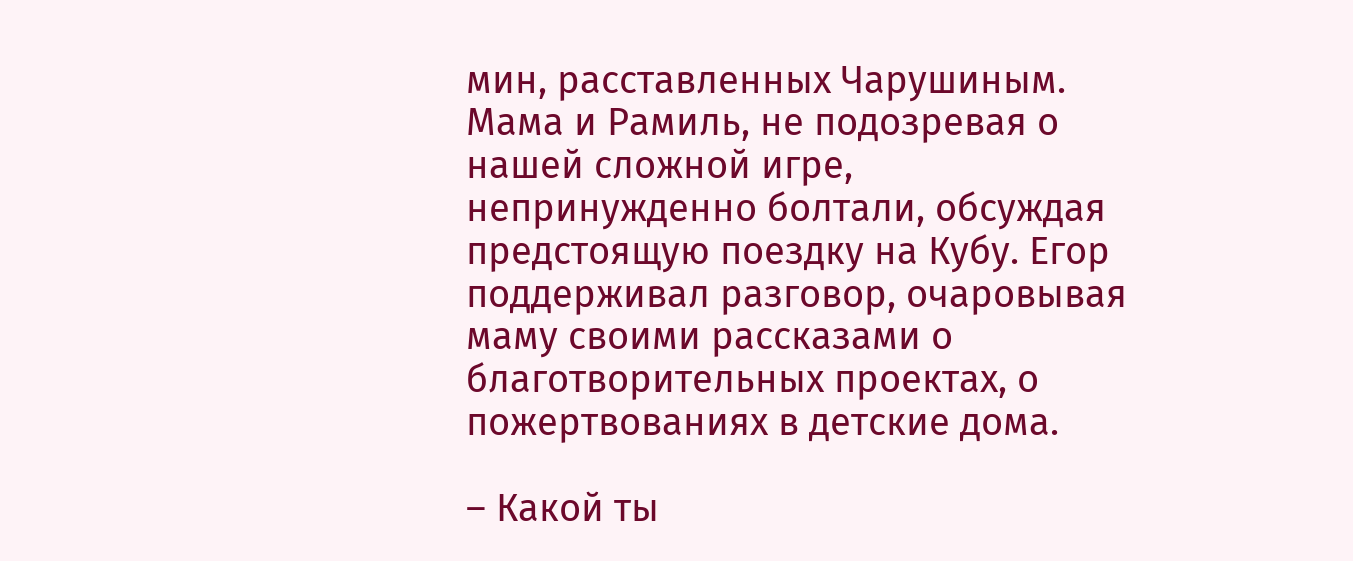мин, расставленных Чарушиным. Мама и Рамиль, не подозревая о нашей сложной игре, непринужденно болтали, обсуждая предстоящую поездку на Кубу. Егор поддерживал разговор, очаровывая маму своими рассказами о благотворительных проектах, о пожертвованиях в детские дома.

– Какой ты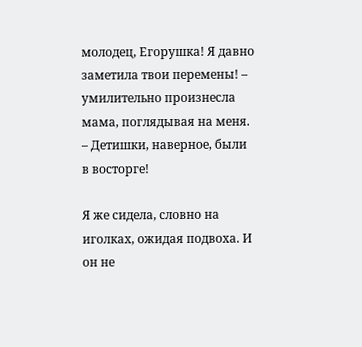молодец, Егорушка! Я давно заметила твои перемены! – умилительно произнесла мама, поглядывая на меня. – Детишки, наверное, были в восторге!

Я же сидела, словно на иголках, ожидая подвоха. И он не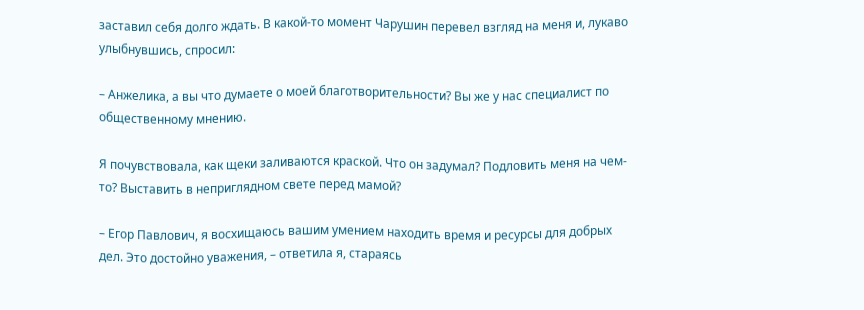заставил себя долго ждать. В какой-то момент Чарушин перевел взгляд на меня и, лукаво улыбнувшись, спросил:

– Анжелика, а вы что думаете о моей благотворительности? Вы же у нас специалист по общественному мнению.

Я почувствовала, как щеки заливаются краской. Что он задумал? Подловить меня на чем-то? Выставить в неприглядном свете перед мамой?

– Егор Павлович, я восхищаюсь вашим умением находить время и ресурсы для добрых дел. Это достойно уважения, – ответила я, стараясь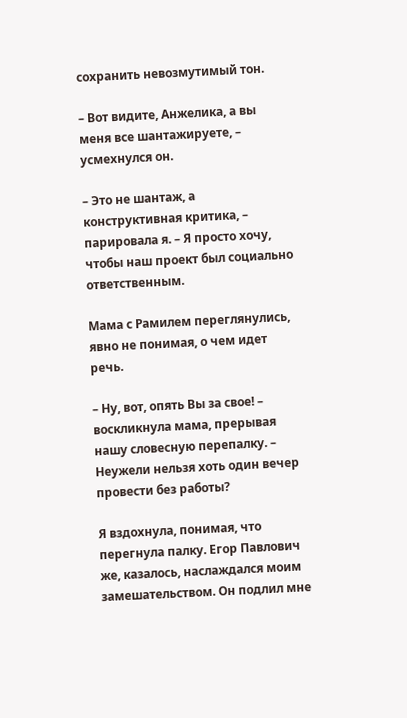сохранить невозмутимый тон.

– Вот видите, Анжелика, а вы меня все шантажируете, – усмехнулся он.

– Это не шантаж, а конструктивная критика, – парировала я. – Я просто хочу, чтобы наш проект был социально ответственным.

Мама с Рамилем переглянулись, явно не понимая, о чем идет речь.

– Ну, вот, опять Вы за свое! – воскликнула мама, прерывая нашу словесную перепалку. – Неужели нельзя хоть один вечер провести без работы?

Я вздохнула, понимая, что перегнула палку. Егор Павлович же, казалось, наслаждался моим замешательством. Он подлил мне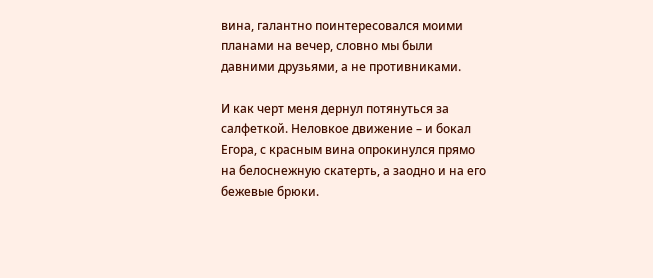вина, галантно поинтересовался моими планами на вечер, словно мы были давними друзьями, а не противниками.

И как черт меня дернул потянуться за салфеткой. Неловкое движение – и бокал Егора, с красным вина опрокинулся прямо на белоснежную скатерть, а заодно и на его бежевые брюки.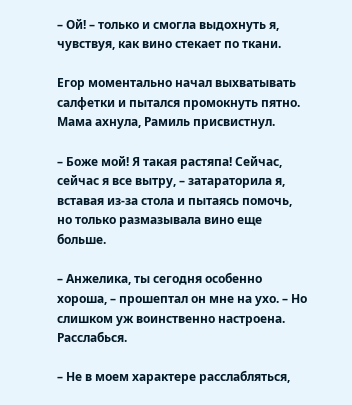– Ой! – только и смогла выдохнуть я, чувствуя, как вино стекает по ткани.

Егор моментально начал выхватывать салфетки и пытался промокнуть пятно. Мама ахнула, Рамиль присвистнул.

– Боже мой! Я такая растяпа! Сейчас, сейчас я все вытру, – затараторила я, вставая из-за стола и пытаясь помочь, но только размазывала вино еще больше.

– Анжелика, ты сегодня особенно хороша, – прошептал он мне на ухо. – Но слишком уж воинственно настроена. Расслабься.

– Не в моем характере расслабляться,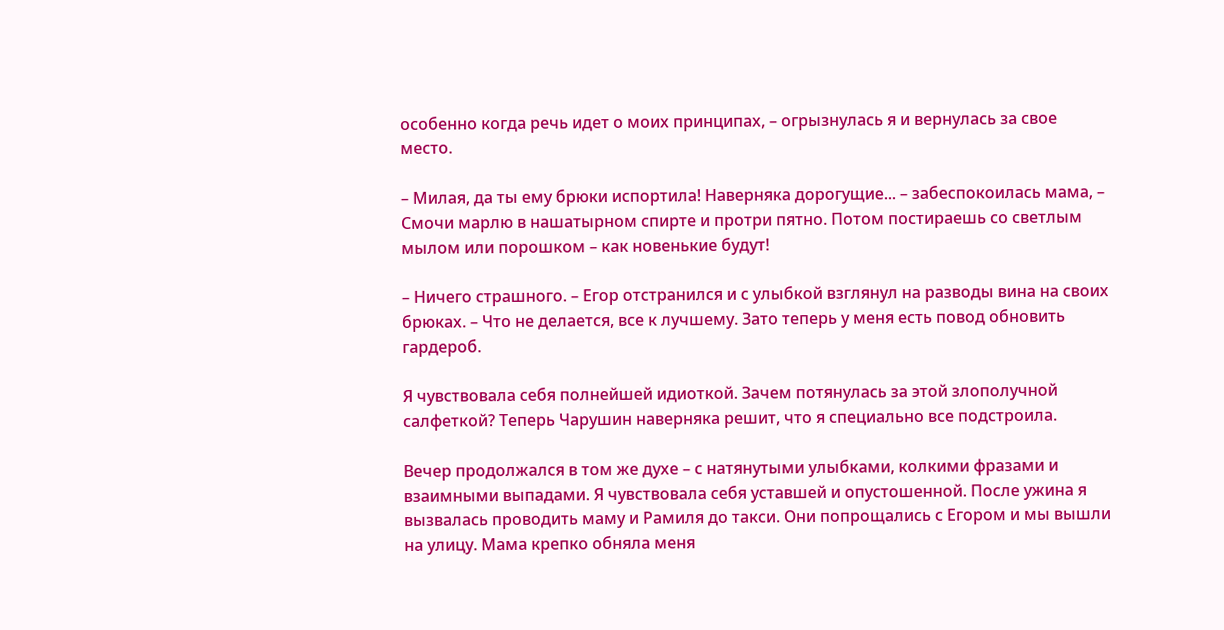особенно когда речь идет о моих принципах, – огрызнулась я и вернулась за свое место.

– Милая, да ты ему брюки испортила! Наверняка дорогущие... – забеспокоилась мама, – Смочи марлю в нашатырном спирте и протри пятно. Потом постираешь со светлым мылом или порошком – как новенькие будут!

– Ничего страшного. – Егор отстранился и с улыбкой взглянул на разводы вина на своих брюках. – Что не делается, все к лучшему. Зато теперь у меня есть повод обновить гардероб.

Я чувствовала себя полнейшей идиоткой. Зачем потянулась за этой злополучной салфеткой? Теперь Чарушин наверняка решит, что я специально все подстроила.

Вечер продолжался в том же духе – с натянутыми улыбками, колкими фразами и взаимными выпадами. Я чувствовала себя уставшей и опустошенной. После ужина я вызвалась проводить маму и Рамиля до такси. Они попрощались с Егором и мы вышли на улицу. Мама крепко обняла меня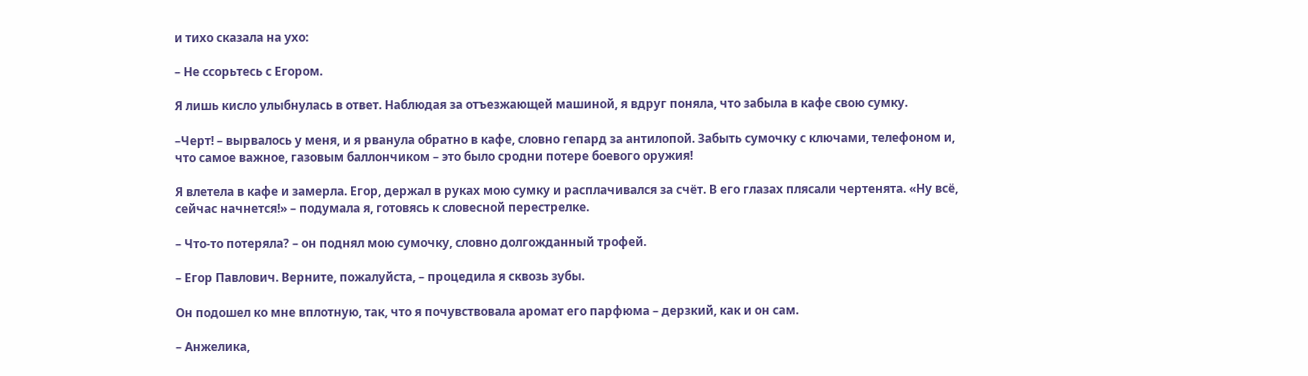и тихо сказала на ухо:

– Не ссорьтесь с Егором.

Я лишь кисло улыбнулась в ответ. Наблюдая за отъезжающей машиной, я вдруг поняла, что забыла в кафе свою сумку.

–Черт! – вырвалось у меня, и я рванула обратно в кафе, словно гепард за антилопой. Забыть сумочку с ключами, телефоном и, что самое важное, газовым баллончиком – это было сродни потере боевого оружия!

Я влетела в кафе и замерла. Егор, держал в руках мою сумку и расплачивался за счёт. В его глазах плясали чертенята. «Ну всё, сейчас начнется!» – подумала я, готовясь к словесной перестрелке.

– Что-то потеряла? – он поднял мою сумочку, словно долгожданный трофей.

– Егор Павлович. Верните, пожалуйста, – процедила я сквозь зубы.

Он подошел ко мне вплотную, так, что я почувствовала аромат его парфюма – дерзкий, как и он сам.

– Анжелика,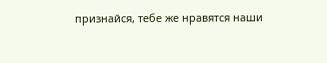признайся, тебе же нравятся наши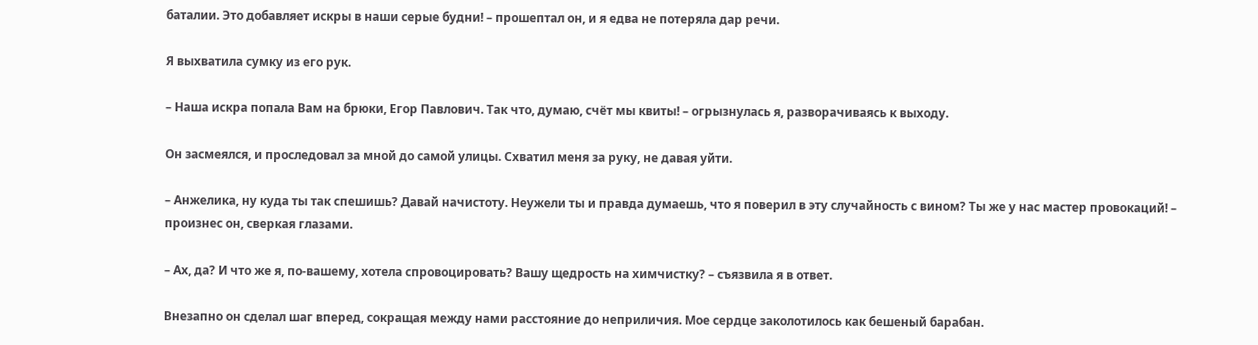баталии. Это добавляет искры в наши серые будни! – прошептал он, и я едва не потеряла дар речи.

Я выхватила сумку из его рук.

– Наша искра попала Вам на брюки, Егор Павлович. Так что, думаю, счёт мы квиты! – огрызнулась я, разворачиваясь к выходу.

Он засмеялся, и проследовал за мной до самой улицы. Схватил меня за руку, не давая уйти.

– Анжелика, ну куда ты так спешишь? Давай начистоту. Неужели ты и правда думаешь, что я поверил в эту случайность с вином? Ты же у нас мастер провокаций! – произнес он, сверкая глазами.

– Ах, да? И что же я, по-вашему, хотела спровоцировать? Вашу щедрость на химчистку? – съязвила я в ответ.

Внезапно он сделал шаг вперед, сокращая между нами расстояние до неприличия. Мое сердце заколотилось как бешеный барабан.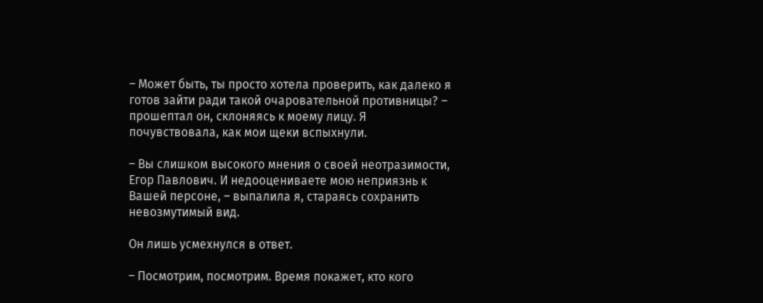– Может быть, ты просто хотела проверить, как далеко я готов зайти ради такой очаровательной противницы? – прошептал он, склоняясь к моему лицу. Я почувствовала, как мои щеки вспыхнули.

– Вы слишком высокого мнения о своей неотразимости, Егор Павлович. И недооцениваете мою неприязнь к Вашей персоне, – выпалила я, стараясь сохранить невозмутимый вид.

Он лишь усмехнулся в ответ.

– Посмотрим, посмотрим. Время покажет, кто кого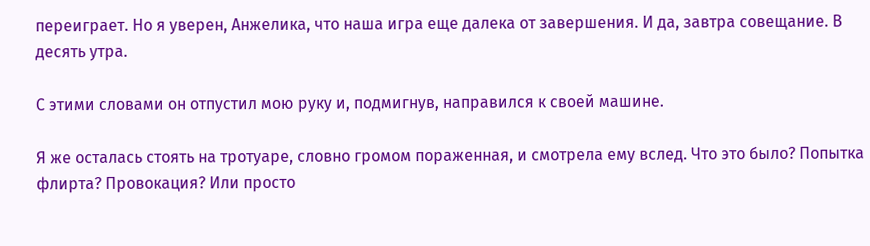переиграет. Но я уверен, Анжелика, что наша игра еще далека от завершения. И да, завтра совещание. В десять утра.

С этими словами он отпустил мою руку и, подмигнув, направился к своей машине.

Я же осталась стоять на тротуаре, словно громом пораженная, и смотрела ему вслед. Что это было? Попытка флирта? Провокация? Или просто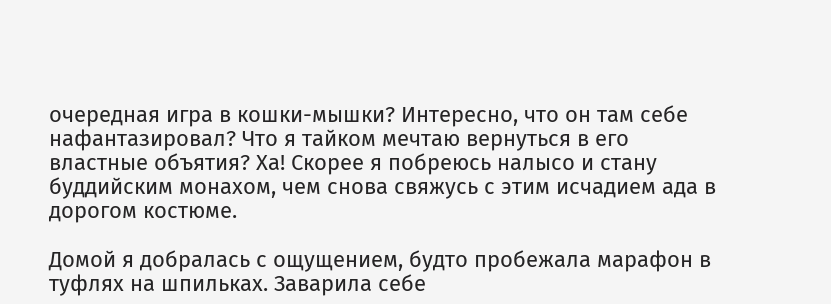очередная игра в кошки-мышки? Интересно, что он там себе нафантазировал? Что я тайком мечтаю вернуться в его властные объятия? Ха! Скорее я побреюсь налысо и стану буддийским монахом, чем снова свяжусь с этим исчадием ада в дорогом костюме.

Домой я добралась с ощущением, будто пробежала марафон в туфлях на шпильках. Заварила себе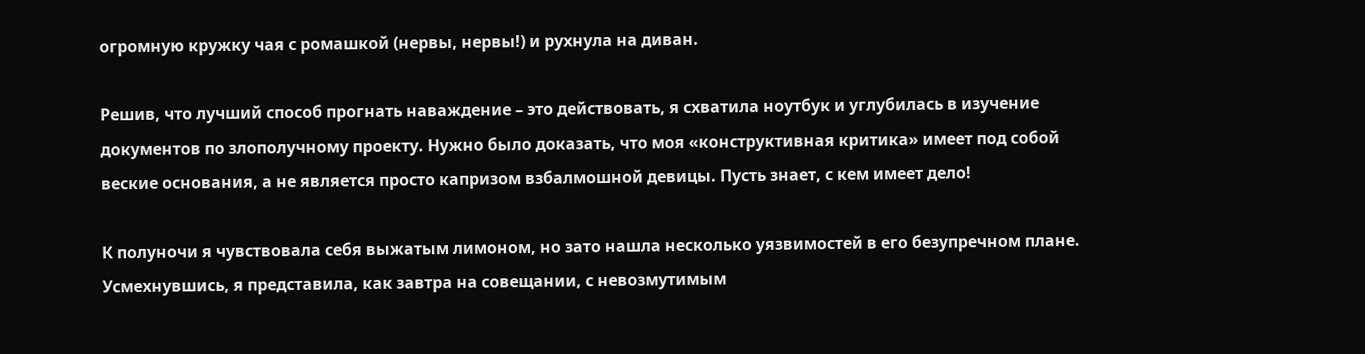огромную кружку чая с ромашкой (нервы, нервы!) и рухнула на диван.

Решив, что лучший способ прогнать наваждение – это действовать, я схватила ноутбук и углубилась в изучение документов по злополучному проекту. Нужно было доказать, что моя «конструктивная критика» имеет под собой веские основания, а не является просто капризом взбалмошной девицы. Пусть знает, с кем имеет дело!

К полуночи я чувствовала себя выжатым лимоном, но зато нашла несколько уязвимостей в его безупречном плане. Усмехнувшись, я представила, как завтра на совещании, с невозмутимым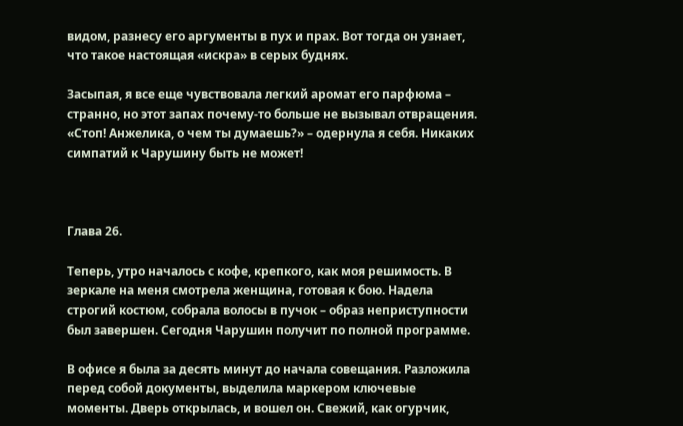видом, разнесу его аргументы в пух и прах. Вот тогда он узнает, что такое настоящая «искра» в серых буднях.

Засыпая, я все еще чувствовала легкий аромат его парфюма – странно, но этот запах почему-то больше не вызывал отвращения. «Стоп! Анжелика, о чем ты думаешь?» – одернула я себя. Никаких симпатий к Чарушину быть не может!



Глава 26.

Теперь, утро началось с кофе, крепкого, как моя решимость. В зеркале на меня смотрела женщина, готовая к бою. Надела строгий костюм, собрала волосы в пучок – образ неприступности был завершен. Сегодня Чарушин получит по полной программе.

В офисе я была за десять минут до начала совещания. Разложила перед собой документы, выделила маркером ключевые моменты. Дверь открылась, и вошел он. Свежий, как огурчик,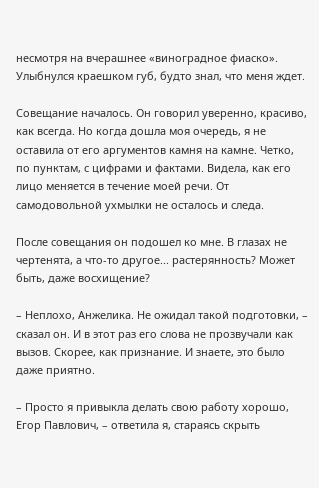несмотря на вчерашнее «виноградное фиаско». Улыбнулся краешком губ, будто знал, что меня ждет.

Совещание началось. Он говорил уверенно, красиво, как всегда. Но когда дошла моя очередь, я не оставила от его аргументов камня на камне. Четко, по пунктам, с цифрами и фактами. Видела, как его лицо меняется в течение моей речи. От самодовольной ухмылки не осталось и следа.

После совещания он подошел ко мне. В глазах не чертенята, а что-то другое... растерянность? Может быть, даже восхищение?

– Неплохо, Анжелика. Не ожидал такой подготовки, – сказал он. И в этот раз его слова не прозвучали как вызов. Скорее, как признание. И знаете, это было даже приятно.

– Просто я привыкла делать свою работу хорошо, Егор Павлович, – ответила я, стараясь скрыть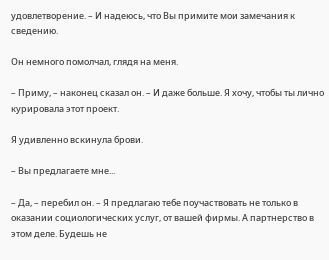удовлетворение. – И надеюсь, что Вы примите мои замечания к сведению.

Он немного помолчал, глядя на меня.

– Приму, – наконец сказал он. – И даже больше. Я хочу, чтобы ты лично курировала этот проект.

Я удивленно вскинула брови.

– Вы предлагаете мне...

– Да, – перебил он. – Я предлагаю тебе поучаствовать не только в оказании социологических услуг, от вашей фирмы. А партнерство в этом деле. Будешь не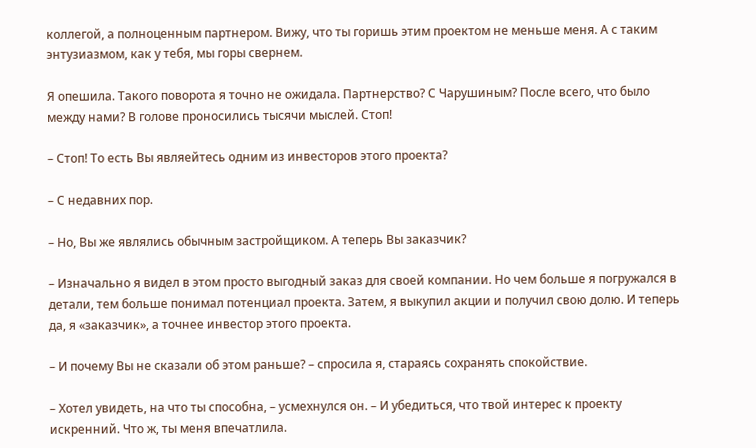коллегой, а полноценным партнером. Вижу, что ты горишь этим проектом не меньше меня. А с таким энтузиазмом, как у тебя, мы горы свернем.

Я опешила. Такого поворота я точно не ожидала. Партнерство? С Чарушиным? После всего, что было между нами? В голове проносились тысячи мыслей. Стоп!

– Стоп! То есть Вы являейтесь одним из инвесторов этого проекта?

– С недавних пор.

– Но, Вы же являлись обычным застройщиком. А теперь Вы заказчик?

– Изначально я видел в этом просто выгодный заказ для своей компании. Но чем больше я погружался в детали, тем больше понимал потенциал проекта. Затем, я выкупил акции и получил свою долю. И теперь да, я «заказчик», а точнее инвестор этого проекта.

– И почему Вы не сказали об этом раньше? – спросила я, стараясь сохранять спокойствие.

– Хотел увидеть, на что ты способна, – усмехнулся он. – И убедиться, что твой интерес к проекту искренний. Что ж, ты меня впечатлила.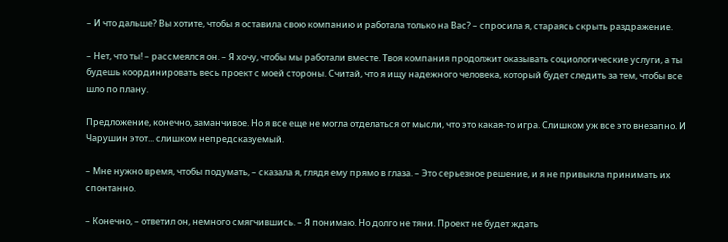– И что дальше? Вы хотите, чтобы я оставила свою компанию и работала только на Вас? – спросила я, стараясь скрыть раздражение.

– Нет, что ты! – рассмеялся он. – Я хочу, чтобы мы работали вместе. Твоя компания продолжит оказывать социологические услуги, а ты будешь координировать весь проект с моей стороны. Считай, что я ищу надежного человека, который будет следить за тем, чтобы все шло по плану.

Предложение, конечно, заманчивое. Но я все еще не могла отделаться от мысли, что это какая-то игра. Слишком уж все это внезапно. И Чарушин этот... слишком непредсказуемый.

– Мне нужно время, чтобы подумать, – сказала я, глядя ему прямо в глаза. – Это серьезное решение, и я не привыкла принимать их спонтанно.

– Конечно, – ответил он, немного смягчившись. – Я понимаю. Но долго не тяни. Проект не будет ждать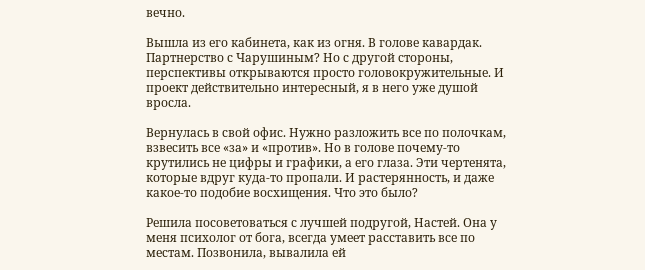вечно.

Вышла из его кабинета, как из огня. В голове кавардак. Партнерство с Чарушиным? Но с другой стороны, перспективы открываются просто головокружительные. И проект действительно интересный, я в него уже душой вросла.

Вернулась в свой офис. Нужно разложить все по полочкам, взвесить все «за» и «против». Но в голове почему-то крутились не цифры и графики, а его глаза. Эти чертенята, которые вдруг куда-то пропали. И растерянность, и даже какое-то подобие восхищения. Что это было?

Решила посоветоваться с лучшей подругой, Настей. Она у меня психолог от бога, всегда умеет расставить все по местам. Позвонила, вывалила ей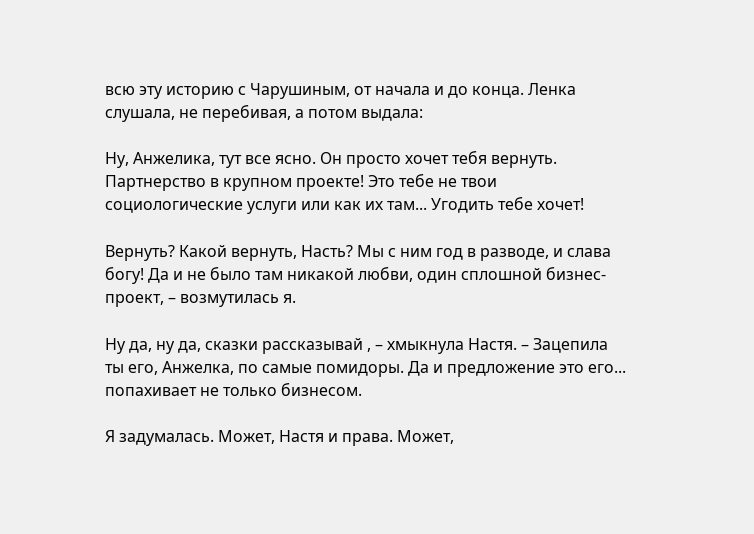всю эту историю с Чарушиным, от начала и до конца. Ленка слушала, не перебивая, а потом выдала:

Ну, Анжелика, тут все ясно. Он просто хочет тебя вернуть. Партнерство в крупном проекте! Это тебе не твои социологические услуги или как их там... Угодить тебе хочет!

Вернуть? Какой вернуть, Насть? Мы с ним год в разводе, и слава богу! Да и не было там никакой любви, один сплошной бизнес-проект, – возмутилась я.

Ну да, ну да, сказки рассказывай , – хмыкнула Настя. – Зацепила ты его, Анжелка, по самые помидоры. Да и предложение это его... попахивает не только бизнесом.

Я задумалась. Может, Настя и права. Может,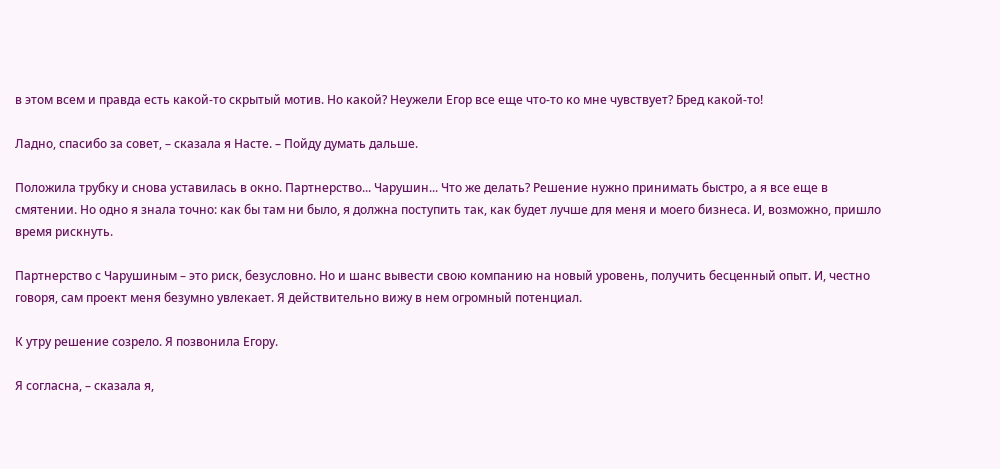в этом всем и правда есть какой-то скрытый мотив. Но какой? Неужели Егор все еще что-то ко мне чувствует? Бред какой-то!

Ладно, спасибо за совет, – сказала я Насте. – Пойду думать дальше.

Положила трубку и снова уставилась в окно. Партнерство... Чарушин... Что же делать? Решение нужно принимать быстро, а я все еще в смятении. Но одно я знала точно: как бы там ни было, я должна поступить так, как будет лучше для меня и моего бизнеса. И, возможно, пришло время рискнуть.

Партнерство с Чарушиным – это риск, безусловно. Но и шанс вывести свою компанию на новый уровень, получить бесценный опыт. И, честно говоря, сам проект меня безумно увлекает. Я действительно вижу в нем огромный потенциал.

К утру решение созрело. Я позвонила Егору.

Я согласна, – сказала я,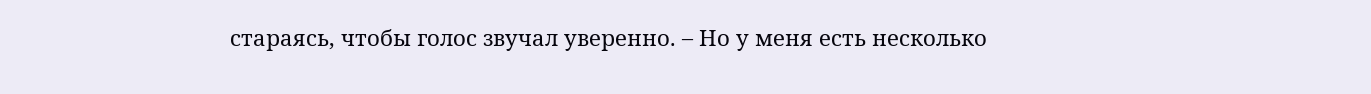стараясь, чтобы голос звучал уверенно. – Но у меня есть несколько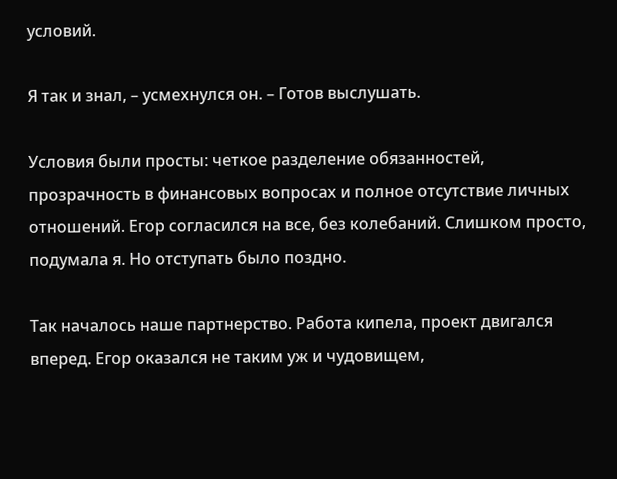условий.

Я так и знал, – усмехнулся он. – Готов выслушать.

Условия были просты: четкое разделение обязанностей, прозрачность в финансовых вопросах и полное отсутствие личных отношений. Егор согласился на все, без колебаний. Слишком просто, подумала я. Но отступать было поздно.

Так началось наше партнерство. Работа кипела, проект двигался вперед. Егор оказался не таким уж и чудовищем,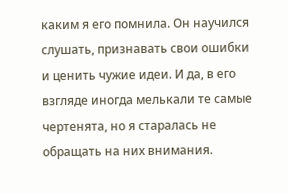каким я его помнила. Он научился слушать, признавать свои ошибки и ценить чужие идеи. И да, в его взгляде иногда мелькали те самые чертенята, но я старалась не обращать на них внимания.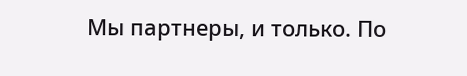Мы партнеры, и только. По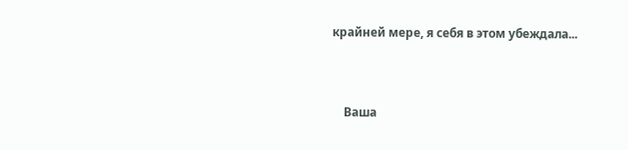крайней мере, я себя в этом убеждала...


    Ваша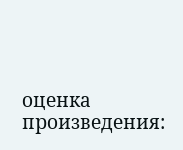оценка произведения: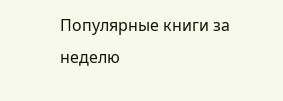Популярные книги за неделю